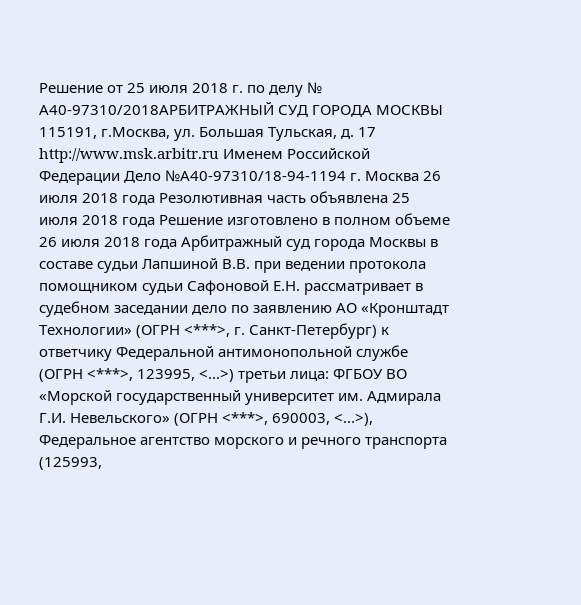Решение от 25 июля 2018 г. по делу № А40-97310/2018АРБИТРАЖНЫЙ СУД ГОРОДА МОСКВЫ 115191, г.Москва, ул. Большая Тульская, д. 17 http://www.msk.arbitr.ru Именем Российской Федерации Дело №А40-97310/18-94-1194 г. Москва 26 июля 2018 года Резолютивная часть объявлена 25 июля 2018 года Решение изготовлено в полном объеме 26 июля 2018 года Арбитражный суд города Москвы в составе судьи Лапшиной В.В. при ведении протокола помощником судьи Сафоновой Е.Н. рассматривает в судебном заседании дело по заявлению АО «Кронштадт Технологии» (ОГРН <***>, г. Санкт-Петербург) к ответчику Федеральной антимонопольной службе (ОГРН <***>, 123995, <...>) третьи лица: ФГБОУ ВО «Морской государственный университет им. Адмирала Г.И. Невельского» (ОГРН <***>, 690003, <...>), Федеральное агентство морского и речного транспорта (125993,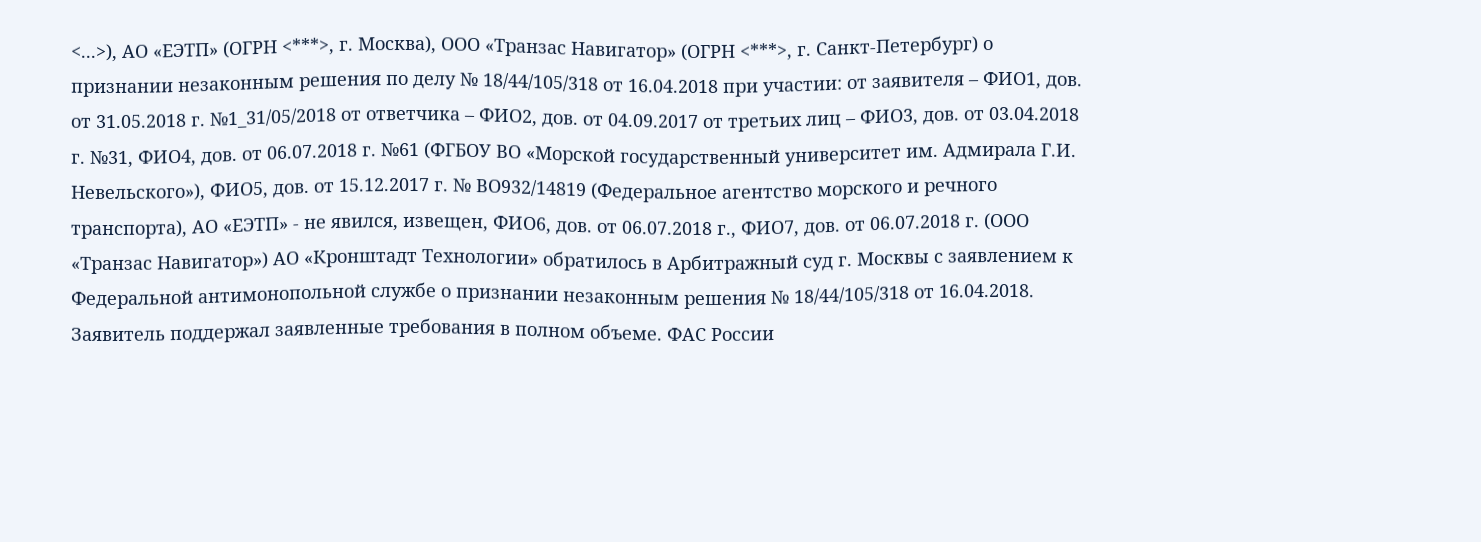<...>), АО «ЕЭТП» (ОГРН <***>, г. Москва), ООО «Транзас Навигатор» (ОГРН <***>, г. Санкт-Петербург) о признании незаконным решения по делу № 18/44/105/318 от 16.04.2018 при участии: от заявителя – ФИО1, дов. от 31.05.2018 г. №1_31/05/2018 от ответчика – ФИО2, дов. от 04.09.2017 от третьих лиц – ФИО3, дов. от 03.04.2018 г. №31, ФИО4, дов. от 06.07.2018 г. №61 (ФГБОУ ВО «Морской государственный университет им. Адмирала Г.И. Невельского»), ФИО5, дов. от 15.12.2017 г. № ВО932/14819 (Федеральное агентство морского и речного транспорта), АО «ЕЭТП» - не явился, извещен, ФИО6, дов. от 06.07.2018 г., ФИО7, дов. от 06.07.2018 г. (ООО «Транзас Навигатор») АО «Кронштадт Технологии» обратилось в Арбитражный суд г. Москвы с заявлением к Федеральной антимонопольной службе о признании незаконным решения № 18/44/105/318 от 16.04.2018. Заявитель поддержал заявленные требования в полном объеме. ФАС России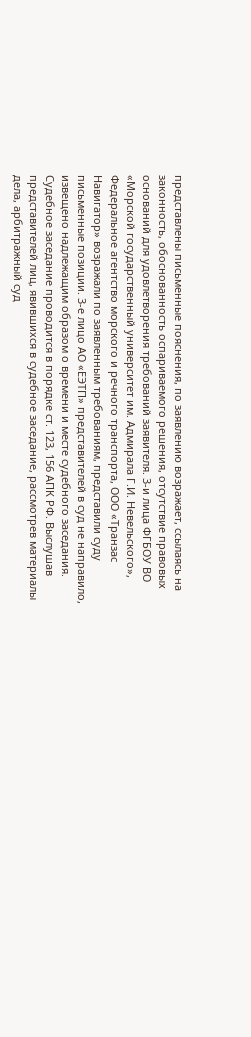представлены письменные пояснения, по заявлению возражает, ссылаясь на законность, обоснованность оспариваемого решения, отсутствие правовых оснований для удовлетворения требований заявителя. 3-и лица ФГБОУ ВО «Морской государственный университет им. Адмирала Г.И. Невельского», Федеральное агентство морского и речного транспорта, ООО «Транзас Навигатор» возражали по заявленным требованиям, представили суду письменные позиции. 3-е лицо АО «ЕЭТП» представителей в суд не направило, извещено надлежащим образом о времени и месте судебного заседания. Судебное заседание проводится в порядке ст. 123, 156 АПК РФ. Выслушав представителей лиц, явившихся в судебное заседание, рассмотрев материалы дела, арбитражный суд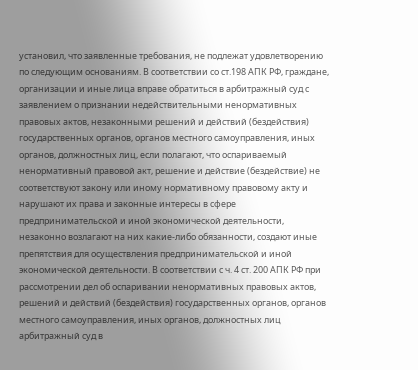установил, что заявленные требования, не подлежат удовлетворению по следующим основаниям. В соответствии со ст.198 АПК РФ, граждане, организации и иные лица вправе обратиться в арбитражный суд с заявлением о признании недействительными ненормативных правовых актов, незаконными решений и действий (бездействия) государственных органов, органов местного самоуправления, иных органов, должностных лиц, если полагают, что оспариваемый ненормативный правовой акт, решение и действие (бездействие) не соответствуют закону или иному нормативному правовому акту и нарушают их права и законные интересы в сфере предпринимательской и иной экономической деятельности, незаконно возлагают на них какие-либо обязанности, создают иные препятствия для осуществления предпринимательской и иной экономической деятельности. В соответствии с ч. 4 ст. 200 АПК РФ при рассмотрении дел об оспаривании ненормативных правовых актов, решений и действий (бездействия) государственных органов, органов местного самоуправления, иных органов, должностных лиц арбитражный суд в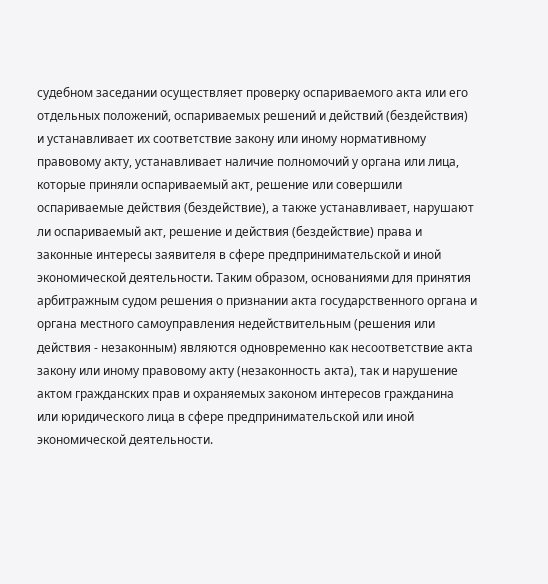судебном заседании осуществляет проверку оспариваемого акта или его отдельных положений, оспариваемых решений и действий (бездействия) и устанавливает их соответствие закону или иному нормативному правовому акту, устанавливает наличие полномочий у органа или лица, которые приняли оспариваемый акт, решение или совершили оспариваемые действия (бездействие), а также устанавливает, нарушают ли оспариваемый акт, решение и действия (бездействие) права и законные интересы заявителя в сфере предпринимательской и иной экономической деятельности. Таким образом, основаниями для принятия арбитражным судом решения о признании акта государственного органа и органа местного самоуправления недействительным (решения или действия - незаконным) являются одновременно как несоответствие акта закону или иному правовому акту (незаконность акта), так и нарушение актом гражданских прав и охраняемых законом интересов гражданина или юридического лица в сфере предпринимательской или иной экономической деятельности.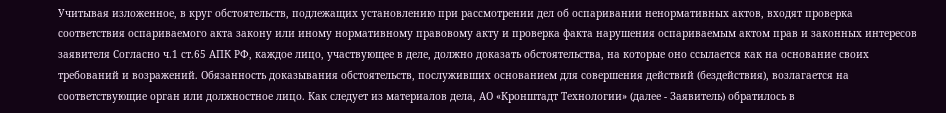Учитывая изложенное, в круг обстоятельств, подлежащих установлению при рассмотрении дел об оспаривании ненормативных актов, входят проверка соответствия оспариваемого акта закону или иному нормативному правовому акту и проверка факта нарушения оспариваемым актом прав и законных интересов заявителя Согласно ч.1 ст.65 АПК РФ, каждое лицо, участвующее в деле, должно доказать обстоятельства, на которые оно ссылается как на основание своих требований и возражений. Обязанность доказывания обстоятельств, послуживших основанием для совершения действий (бездействия), возлагается на соответствующие орган или должностное лицо. Как следует из материалов дела, АО «Кронштадт Технологии» (далее - Заявитель) обратилось в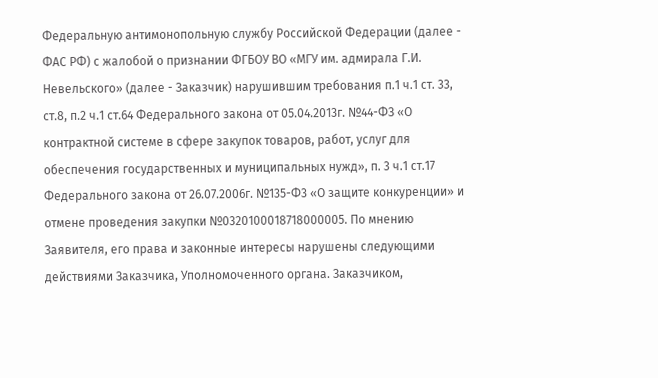Федеральную антимонопольную службу Российской Федерации (далее - ФАС РФ) с жалобой о признании ФГБОУ ВО «МГУ им. адмирала Г.И. Невельского» (далее - Заказчик) нарушившим требования п.1 ч.1 ст. 33, ст.8, п.2 ч.1 ст.64 Федерального закона от 05.04.2013г. №44-ФЗ «О контрактной системе в сфере закупок товаров, работ, услуг для обеспечения государственных и муниципальных нужд», п. 3 ч.1 ст.17 Федерального закона от 26.07.2006г. №135-Ф3 «О защите конкуренции» и отмене проведения закупки №0320100018718000005. По мнению Заявителя, его права и законные интересы нарушены следующими действиями Заказчика, Уполномоченного органа. Заказчиком,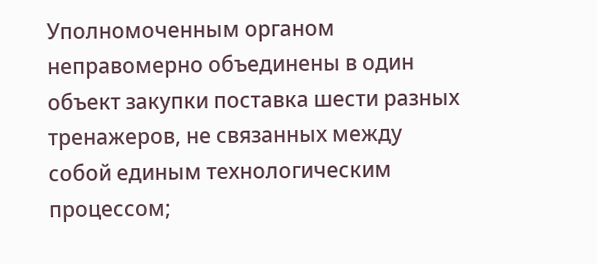Уполномоченным органом неправомерно объединены в один объект закупки поставка шести разных тренажеров, не связанных между собой единым технологическим процессом;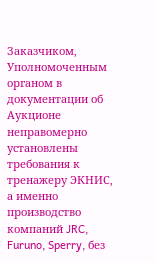Заказчиком, Уполномоченным органом в документации об Аукционе неправомерно установлены требования к тренажеру ЭКНИС, а именно производство компаний JRC, Furuno, Sperry, без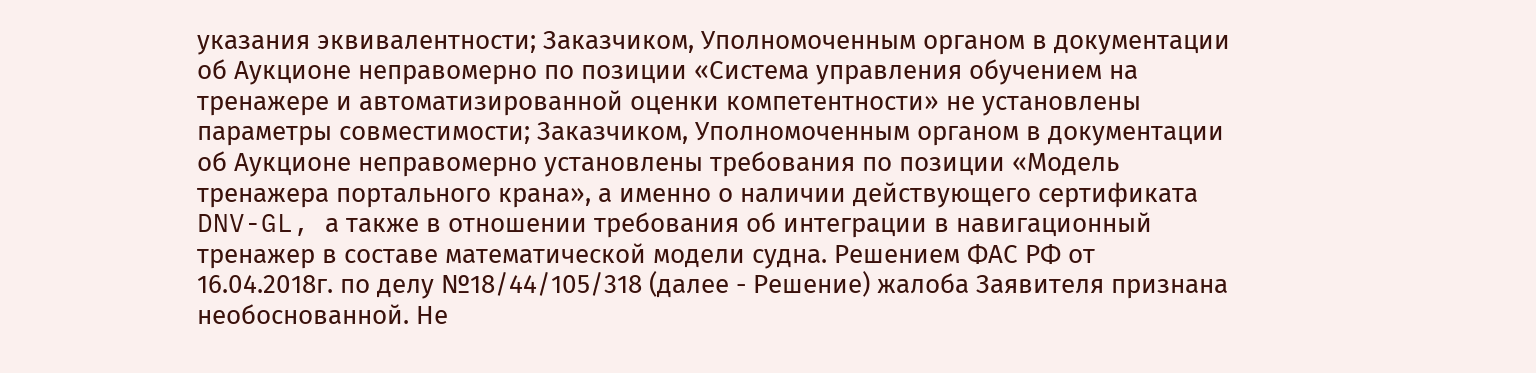указания эквивалентности; Заказчиком, Уполномоченным органом в документации об Аукционе неправомерно по позиции «Система управления обучением на тренажере и автоматизированной оценки компетентности» не установлены параметры совместимости; Заказчиком, Уполномоченным органом в документации об Аукционе неправомерно установлены требования по позиции «Модель тренажера портального крана», а именно о наличии действующего сертификата DNV-GL, а также в отношении требования об интеграции в навигационный тренажер в составе математической модели судна. Решением ФАС РФ от 16.04.2018г. по делу №18/44/105/318 (далее - Решение) жалоба Заявителя признана необоснованной. Не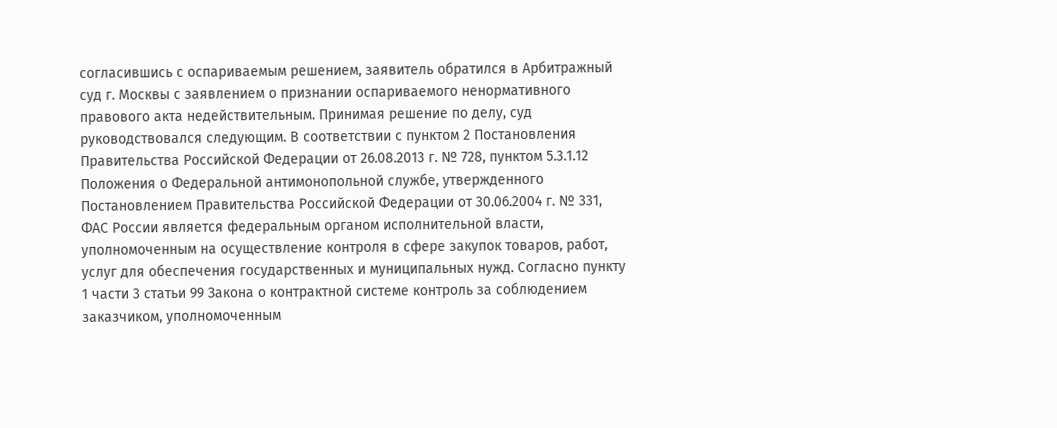согласившись с оспариваемым решением, заявитель обратился в Арбитражный суд г. Москвы с заявлением о признании оспариваемого ненормативного правового акта недействительным. Принимая решение по делу, суд руководствовался следующим. В соответствии с пунктом 2 Постановления Правительства Российской Федерации от 26.08.2013 г. № 728, пунктом 5.3.1.12 Положения о Федеральной антимонопольной службе, утвержденного Постановлением Правительства Российской Федерации от 30.06.2004 г. № 331, ФАС России является федеральным органом исполнительной власти, уполномоченным на осуществление контроля в сфере закупок товаров, работ, услуг для обеспечения государственных и муниципальных нужд. Согласно пункту 1 части 3 статьи 99 Закона о контрактной системе контроль за соблюдением заказчиком, уполномоченным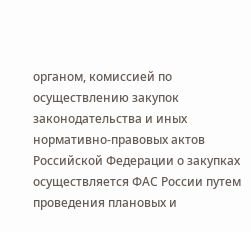органом, комиссией по осуществлению закупок законодательства и иных нормативно-правовых актов Российской Федерации о закупках осуществляется ФАС России путем проведения плановых и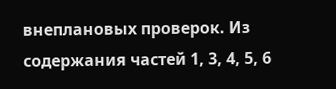внеплановых проверок. Из содержания частей 1, 3, 4, 5, 6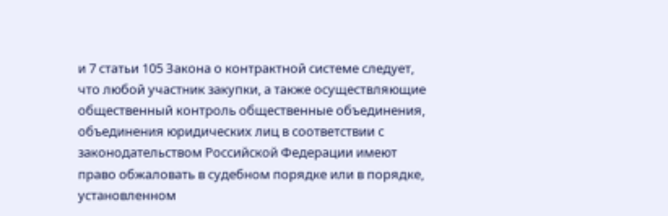и 7 статьи 105 Закона о контрактной системе следует, что любой участник закупки, а также осуществляющие общественный контроль общественные объединения, объединения юридических лиц в соответствии с законодательством Российской Федерации имеют право обжаловать в судебном порядке или в порядке, установленном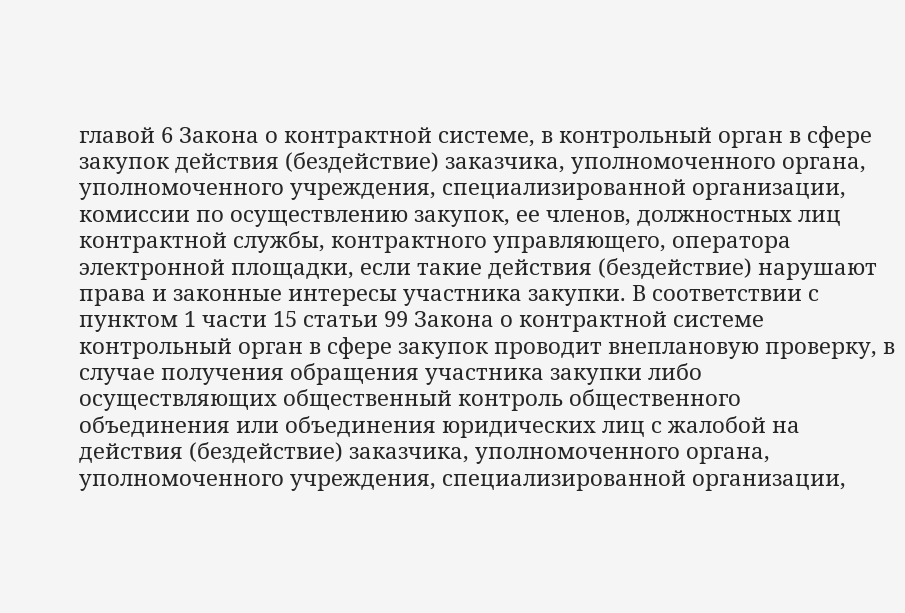главой 6 Закона о контрактной системе, в контрольный орган в сфере закупок действия (бездействие) заказчика, уполномоченного органа, уполномоченного учреждения, специализированной организации, комиссии по осуществлению закупок, ее членов, должностных лиц контрактной службы, контрактного управляющего, оператора электронной площадки, если такие действия (бездействие) нарушают права и законные интересы участника закупки. В соответствии с пунктом 1 части 15 статьи 99 Закона о контрактной системе контрольный орган в сфере закупок проводит внеплановую проверку, в случае получения обращения участника закупки либо осуществляющих общественный контроль общественного объединения или объединения юридических лиц с жалобой на действия (бездействие) заказчика, уполномоченного органа, уполномоченного учреждения, специализированной организации,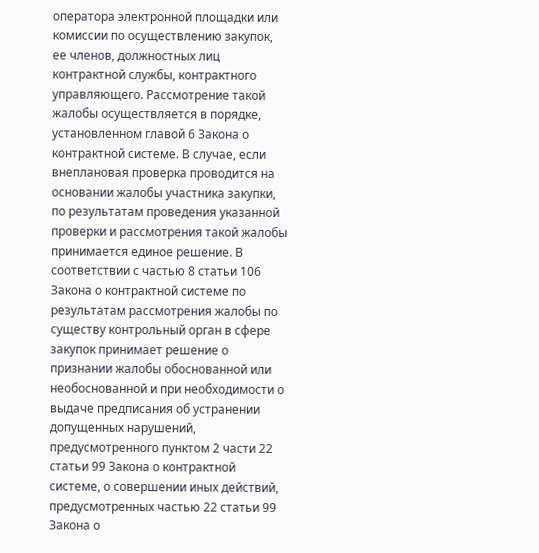оператора электронной площадки или комиссии по осуществлению закупок, ее членов, должностных лиц контрактной службы, контрактного управляющего. Рассмотрение такой жалобы осуществляется в порядке, установленном главой 6 Закона о контрактной системе. В случае, если внеплановая проверка проводится на основании жалобы участника закупки, по результатам проведения указанной проверки и рассмотрения такой жалобы принимается единое решение. В соответствии с частью 8 статьи 106 Закона о контрактной системе по результатам рассмотрения жалобы по существу контрольный орган в сфере закупок принимает решение о признании жалобы обоснованной или необоснованной и при необходимости о выдаче предписания об устранении допущенных нарушений, предусмотренного пунктом 2 части 22 статьи 99 Закона о контрактной системе, о совершении иных действий, предусмотренных частью 22 статьи 99 Закона о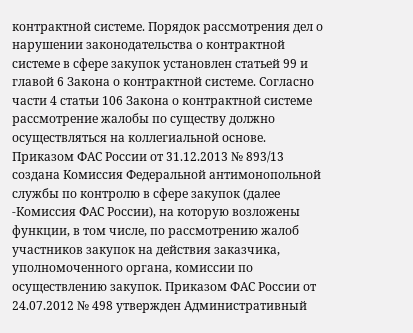контрактной системе. Порядок рассмотрения дел о нарушении законодательства о контрактной системе в сфере закупок установлен статьей 99 и главой 6 Закона о контрактной системе. Согласно части 4 статьи 106 Закона о контрактной системе рассмотрение жалобы по существу должно осуществляться на коллегиальной основе. Приказом ФАС России от 31.12.2013 № 893/13 создана Комиссия Федеральной антимонопольной службы по контролю в сфере закупок (далее -Комиссия ФАС России), на которую возложены функции, в том числе, по рассмотрению жалоб участников закупок на действия заказчика, уполномоченного органа, комиссии по осуществлению закупок. Приказом ФАС России от 24.07.2012 № 498 утвержден Административный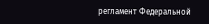регламент Федеральной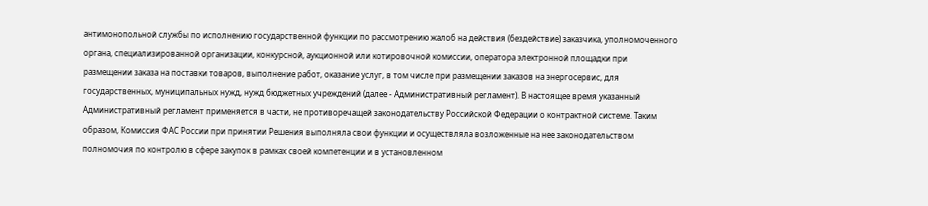антимонопольной службы по исполнению государственной функции по рассмотрению жалоб на действия (бездействие) заказчика, уполномоченного органа, специализированной организации, конкурсной, аукционной или котировочной комиссии, оператора электронной площадки при размещении заказа на поставки товаров, выполнение работ, оказание услуг, в том числе при размещении заказов на энергосервис, для государственных, муниципальных нужд, нужд бюджетных учреждений (далее - Административный регламент). В настоящее время указанный Административный регламент применяется в части, не противоречащей законодательству Российской Федерации о контрактной системе. Таким образом, Комиссия ФАС России при принятии Решения выполняла свои функции и осуществляла возложенные на нее законодательством полномочия по контролю в сфере закупок в рамках своей компетенции и в установленном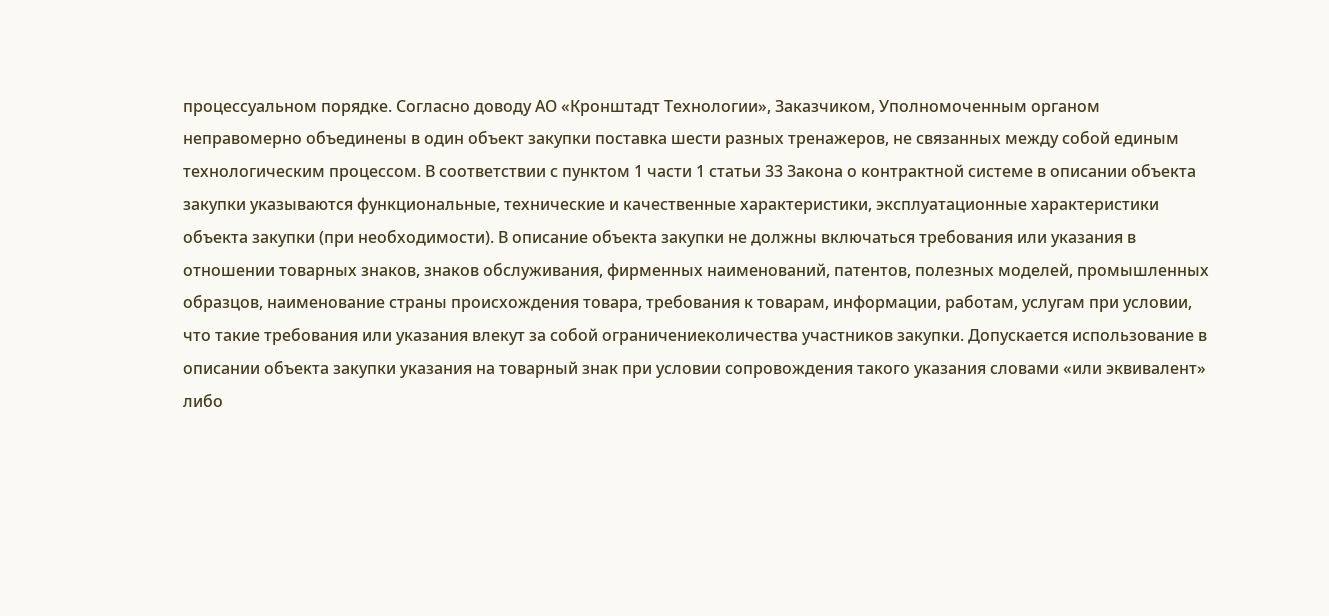процессуальном порядке. Согласно доводу АО «Кронштадт Технологии», Заказчиком, Уполномоченным органом неправомерно объединены в один объект закупки поставка шести разных тренажеров, не связанных между собой единым технологическим процессом. В соответствии с пунктом 1 части 1 статьи 33 Закона о контрактной системе в описании объекта закупки указываются функциональные, технические и качественные характеристики, эксплуатационные характеристики объекта закупки (при необходимости). В описание объекта закупки не должны включаться требования или указания в отношении товарных знаков, знаков обслуживания, фирменных наименований, патентов, полезных моделей, промышленных образцов, наименование страны происхождения товара, требования к товарам, информации, работам, услугам при условии, что такие требования или указания влекут за собой ограничениеколичества участников закупки. Допускается использование в описании объекта закупки указания на товарный знак при условии сопровождения такого указания словами «или эквивалент» либо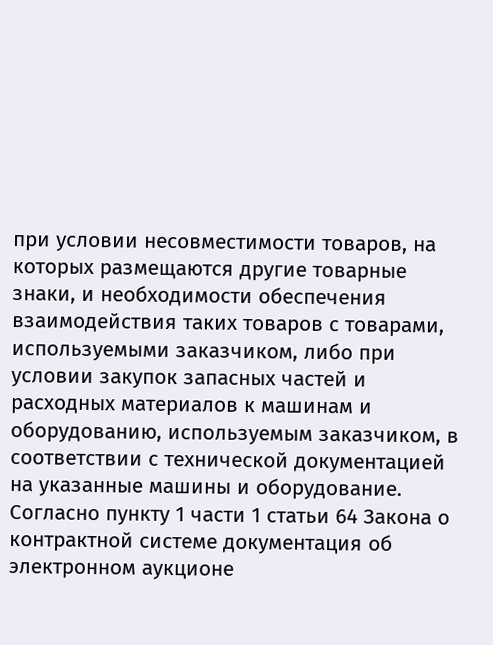при условии несовместимости товаров, на которых размещаются другие товарные знаки, и необходимости обеспечения взаимодействия таких товаров с товарами, используемыми заказчиком, либо при условии закупок запасных частей и расходных материалов к машинам и оборудованию, используемым заказчиком, в соответствии с технической документацией на указанные машины и оборудование. Согласно пункту 1 части 1 статьи 64 Закона о контрактной системе документация об электронном аукционе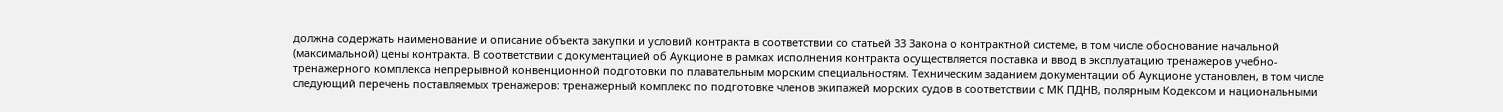должна содержать наименование и описание объекта закупки и условий контракта в соответствии со статьей 33 Закона о контрактной системе, в том числе обоснование начальной (максимальной) цены контракта. В соответствии с документацией об Аукционе в рамках исполнения контракта осуществляется поставка и ввод в эксплуатацию тренажеров учебно-тренажерного комплекса непрерывной конвенционной подготовки по плавательным морским специальностям. Техническим заданием документации об Аукционе установлен, в том числе следующий перечень поставляемых тренажеров: тренажерный комплекс по подготовке членов экипажей морских судов в соответствии с МК ПДНВ, полярным Кодексом и национальными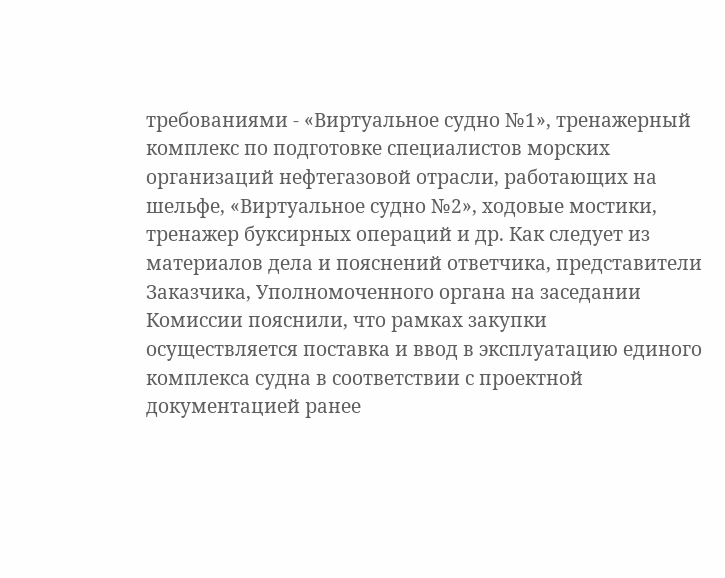требованиями - «Виртуальное судно №1», тренажерный комплекс по подготовке специалистов морских организаций нефтегазовой отрасли, работающих на шельфе, «Виртуальное судно №2», ходовые мостики, тренажер буксирных операций и др. Как следует из материалов дела и пояснений ответчика, представители Заказчика, Уполномоченного органа на заседании Комиссии пояснили, что рамках закупки осуществляется поставка и ввод в эксплуатацию единого комплекса судна в соответствии с проектной документацией ранее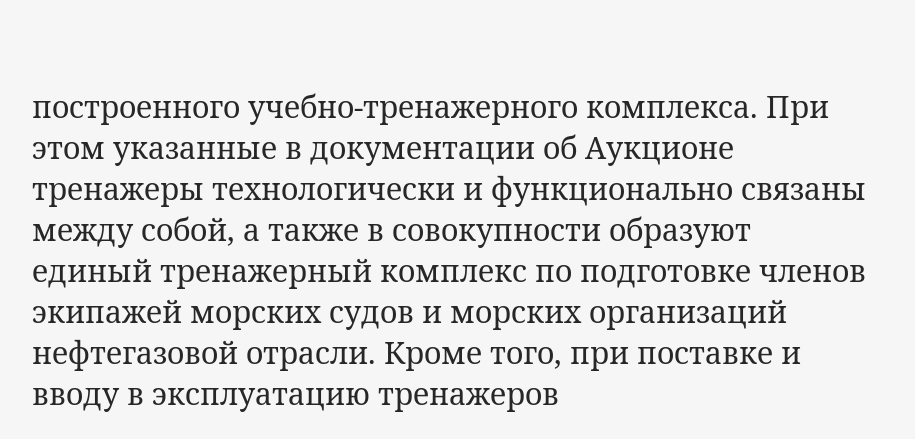построенного учебно-тренажерного комплекса. При этом указанные в документации об Аукционе тренажеры технологически и функционально связаны между собой, а также в совокупности образуют единый тренажерный комплекс по подготовке членов экипажей морских судов и морских организаций нефтегазовой отрасли. Кроме того, при поставке и вводу в эксплуатацию тренажеров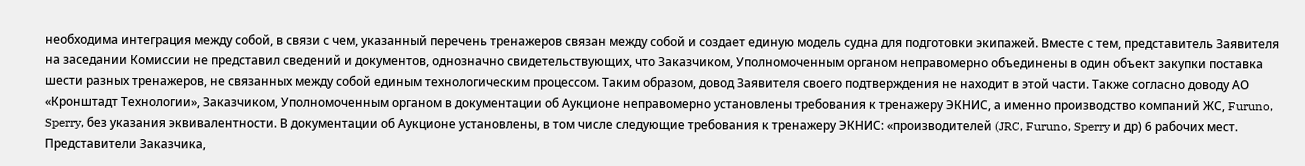необходима интеграция между собой, в связи с чем, указанный перечень тренажеров связан между собой и создает единую модель судна для подготовки экипажей. Вместе с тем, представитель Заявителя на заседании Комиссии не представил сведений и документов, однозначно свидетельствующих, что Заказчиком, Уполномоченным органом неправомерно объединены в один объект закупки поставка шести разных тренажеров, не связанных между собой единым технологическим процессом. Таким образом, довод Заявителя своего подтверждения не находит в этой части. Также согласно доводу АО «Кронштадт Технологии», Заказчиком, Уполномоченным органом в документации об Аукционе неправомерно установлены требования к тренажеру ЭКНИС, а именно производство компаний ЖС, Furuno, Sperry, без указания эквивалентности. В документации об Аукционе установлены, в том числе следующие требования к тренажеру ЭКНИС: «производителей (JRC, Furuno, Sperry и др) 6 рабочих мест. Представители Заказчика,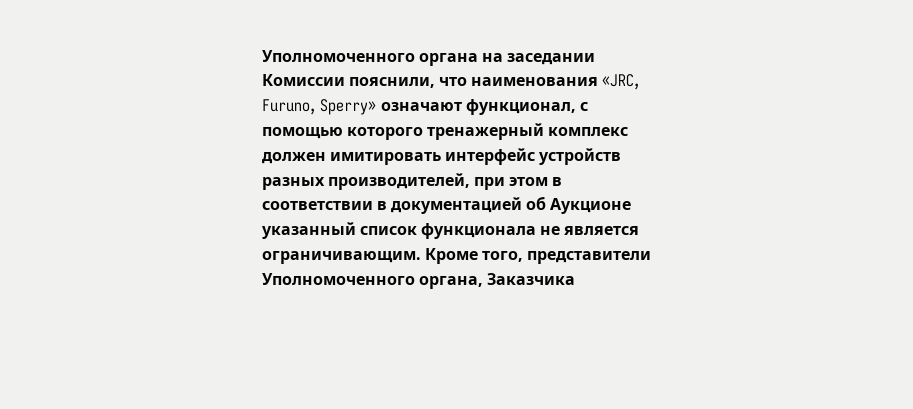Уполномоченного органа на заседании Комиссии пояснили, что наименования «JRC, Furuno, Sperry» означают функционал, с помощью которого тренажерный комплекс должен имитировать интерфейс устройств разных производителей, при этом в соответствии в документацией об Аукционе указанный список функционала не является ограничивающим. Кроме того, представители Уполномоченного органа, Заказчика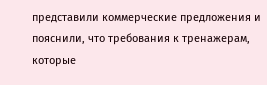представили коммерческие предложения и пояснили, что требования к тренажерам, которые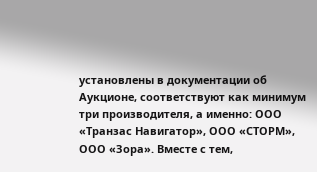установлены в документации об Аукционе, соответствуют как минимум три производителя, а именно: ООО «Транзас Навигатор», ООО «СТОРМ», ООО «Зора». Вместе с тем,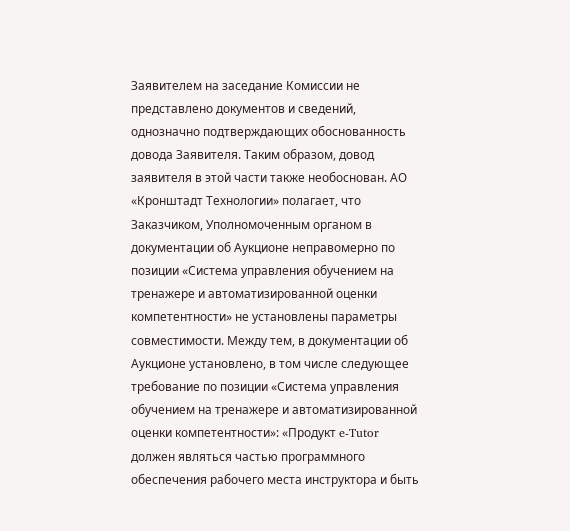Заявителем на заседание Комиссии не представлено документов и сведений, однозначно подтверждающих обоснованность довода Заявителя. Таким образом, довод заявителя в этой части также необоснован. АО «Кронштадт Технологии» полагает, что Заказчиком, Уполномоченным органом в документации об Аукционе неправомерно по позиции «Система управления обучением на тренажере и автоматизированной оценки компетентности» не установлены параметры совместимости. Между тем, в документации об Аукционе установлено, в том числе следующее требование по позиции «Система управления обучением на тренажере и автоматизированной оценки компетентности»: «Продукт e-Tutor должен являться частью программного обеспечения рабочего места инструктора и быть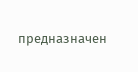предназначен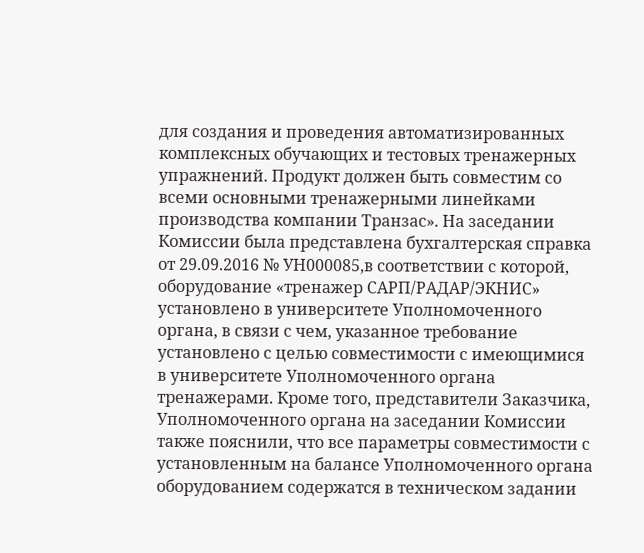для создания и проведения автоматизированных комплексных обучающих и тестовых тренажерных упражнений. Продукт должен быть совместим со всеми основными тренажерными линейками производства компании Транзас». На заседании Комиссии была представлена бухгалтерская справка от 29.09.2016 № УН000085,в соответствии с которой, оборудование «тренажер САРП/РАДАР/ЭКНИС» установлено в университете Уполномоченного органа, в связи с чем, указанное требование установлено с целью совместимости с имеющимися в университете Уполномоченного органа тренажерами. Кроме того, представители Заказчика, Уполномоченного органа на заседании Комиссии также пояснили, что все параметры совместимости с установленным на балансе Уполномоченного органа оборудованием содержатся в техническом задании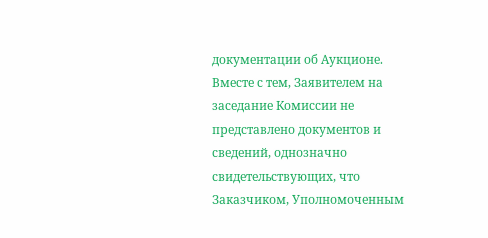документации об Аукционе. Вместе с тем, Заявителем на заседание Комиссии не представлено документов и сведений, однозначно свидетельствующих, что Заказчиком, Уполномоченным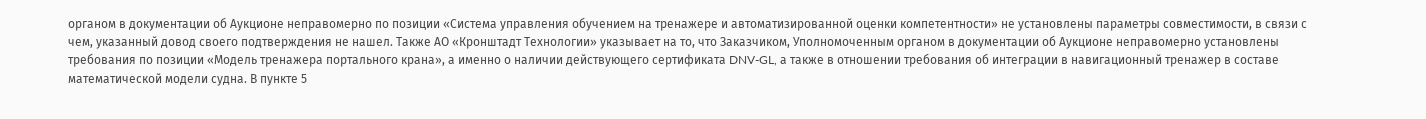органом в документации об Аукционе неправомерно по позиции «Система управления обучением на тренажере и автоматизированной оценки компетентности» не установлены параметры совместимости, в связи с чем, указанный довод своего подтверждения не нашел. Также АО «Кронштадт Технологии» указывает на то, что Заказчиком, Уполномоченным органом в документации об Аукционе неправомерно установлены требования по позиции «Модель тренажера портального крана», а именно о наличии действующего сертификата DNV-GL, а также в отношении требования об интеграции в навигационный тренажер в составе математической модели судна. В пункте 5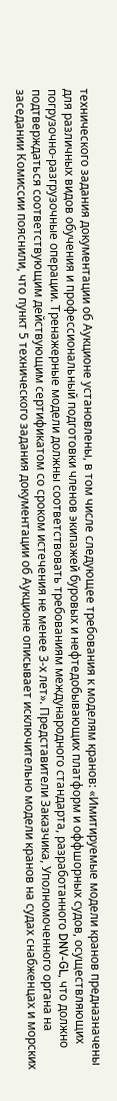технического задания документации об Аукционе установлены, в том числе следующее требования к моделям кранов: «Имитируемые модели кранов предназначены для различных видов обучения и профессиональный подготовки членов экипажей буровых и нефтедобывающих платформ и оффшорных судов, осуществляющих погрузочно-разгрузочные операции. Тренажерные модели должны соответствовать требованиям международного стандарта, разработанного DNV-GL, что должно подтверждаться соответствующим действующим сертификатом со сроком истечения не менее 3-х лет». Представители Заказчика, Уполномоченного органа на заседании Комиссии пояснили, что пункт 5 технического задания документации об Аукционе описывает исключительно модели кранов на судах снабженцах и морских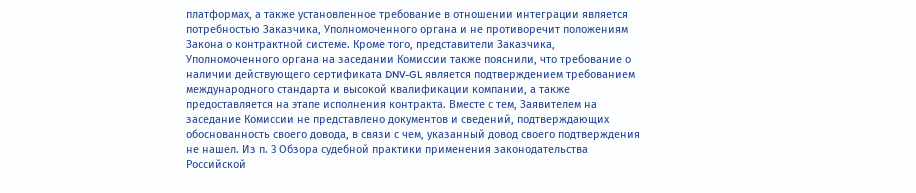платформах, а также установленное требование в отношении интеграции является потребностью Заказчика, Уполномоченного органа и не противоречит положениям Закона о контрактной системе. Кроме того, представители Заказчика, Уполномоченного органа на заседании Комиссии также пояснили, что требование о наличии действующего сертификата DNV-GL является подтверждением требованием международного стандарта и высокой квалификации компании, а также предоставляется на этапе исполнения контракта. Вместе с тем, Заявителем на заседание Комиссии не представлено документов и сведений, подтверждающих обоснованность своего довода, в связи с чем, указанный довод своего подтверждения не нашел. Из п. 3 Обзора судебной практики применения законодательства Российской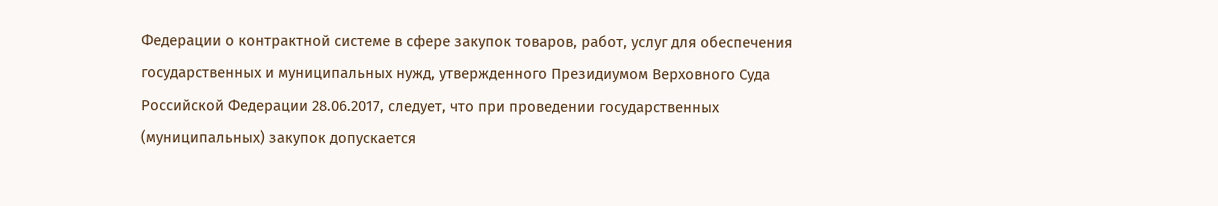Федерации о контрактной системе в сфере закупок товаров, работ, услуг для обеспечения государственных и муниципальных нужд, утвержденного Президиумом Верховного Суда Российской Федерации 28.06.2017, следует, что при проведении государственных (муниципальных) закупок допускается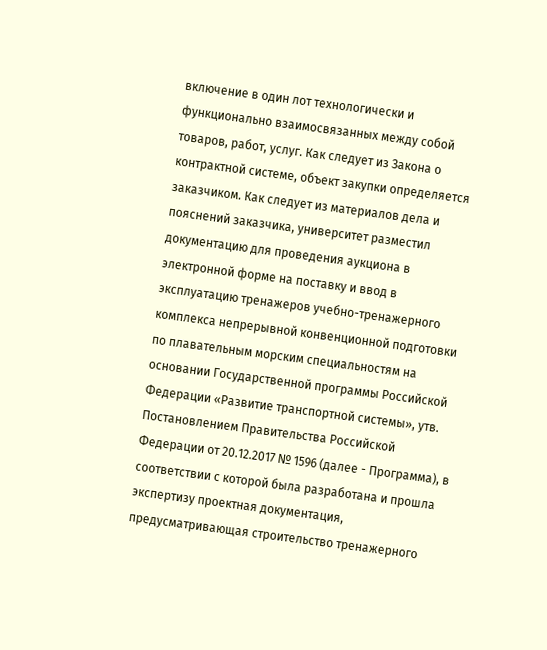включение в один лот технологически и функционально взаимосвязанных между собой товаров, работ, услуг. Как следует из Закона о контрактной системе, объект закупки определяется заказчиком. Как следует из материалов дела и пояснений заказчика, университет разместил документацию для проведения аукциона в электронной форме на поставку и ввод в эксплуатацию тренажеров учебно-тренажерного комплекса непрерывной конвенционной подготовки по плавательным морским специальностям на основании Государственной программы Российской Федерации «Развитие транспортной системы», утв. Постановлением Правительства Российской Федерации от 20.12.2017 № 1596 (далее - Программа), в соответствии с которой была разработана и прошла экспертизу проектная документация, предусматривающая строительство тренажерного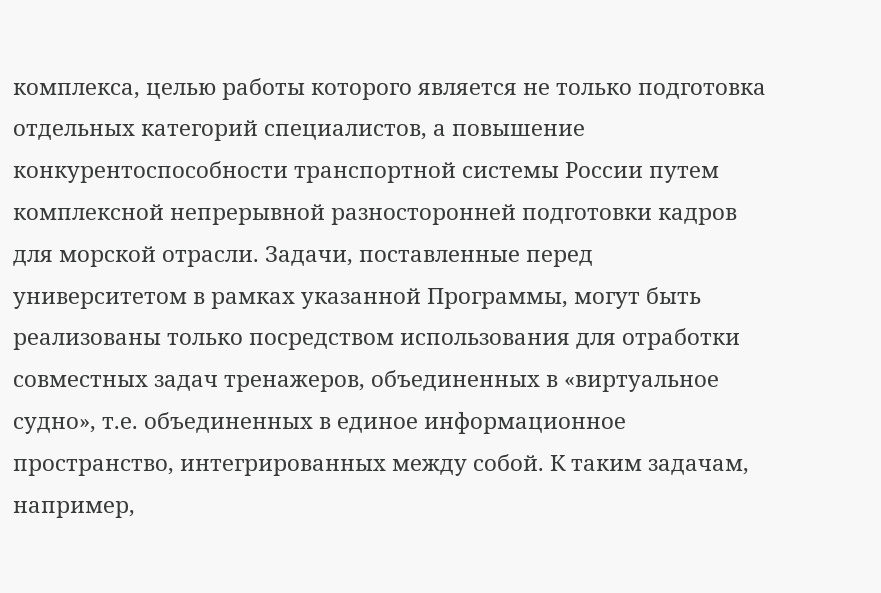комплекса, целью работы которого является не только подготовка отдельных категорий специалистов, а повышение конкурентоспособности транспортной системы России путем комплексной непрерывной разносторонней подготовки кадров для морской отрасли. Задачи, поставленные перед университетом в рамках указанной Программы, могут быть реализованы только посредством использования для отработки совместных задач тренажеров, объединенных в «виртуальное судно», т.е. объединенных в единое информационное пространство, интегрированных между собой. К таким задачам, например,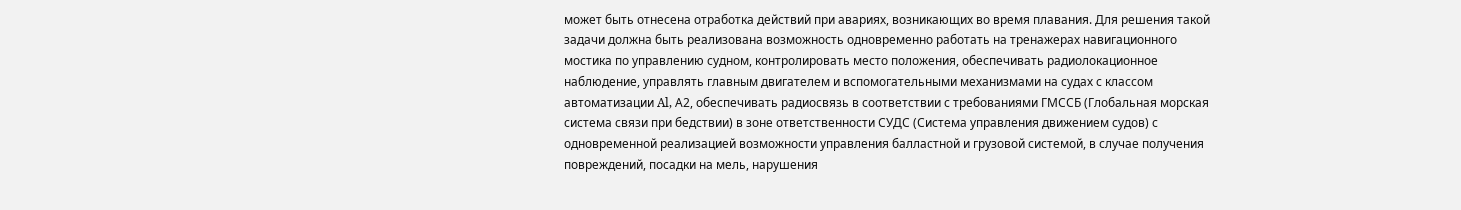может быть отнесена отработка действий при авариях, возникающих во время плавания. Для решения такой задачи должна быть реализована возможность одновременно работать на тренажерах навигационного мостика по управлению судном, контролировать место положения, обеспечивать радиолокационное наблюдение, управлять главным двигателем и вспомогательными механизмами на судах с классом автоматизации Al, А2, обеспечивать радиосвязь в соответствии с требованиями ГМССБ (Глобальная морская система связи при бедствии) в зоне ответственности СУДС (Система управления движением судов) с одновременной реализацией возможности управления балластной и грузовой системой, в случае получения повреждений, посадки на мель, нарушения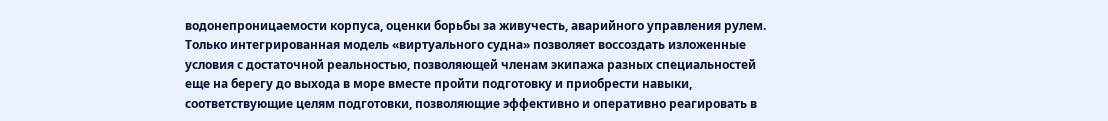водонепроницаемости корпуса, оценки борьбы за живучесть, аварийного управления рулем. Только интегрированная модель «виртуального судна» позволяет воссоздать изложенные условия с достаточной реальностью, позволяющей членам экипажа разных специальностей еще на берегу до выхода в море вместе пройти подготовку и приобрести навыки, соответствующие целям подготовки, позволяющие эффективно и оперативно реагировать в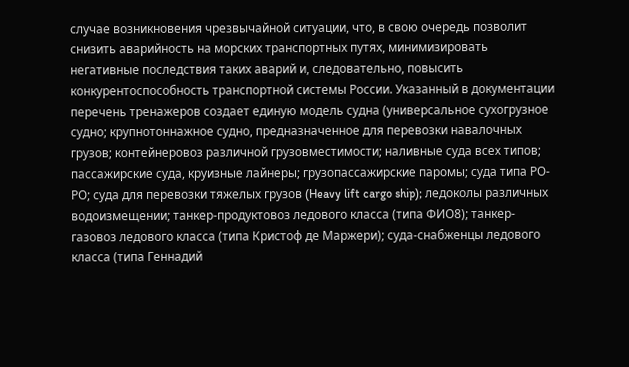случае возникновения чрезвычайной ситуации, что, в свою очередь позволит снизить аварийность на морских транспортных путях, минимизировать негативные последствия таких аварий и, следовательно, повысить конкурентоспособность транспортной системы России. Указанный в документации перечень тренажеров создает единую модель судна (универсальное сухогрузное судно; крупнотоннажное судно, предназначенное для перевозки навалочных грузов; контейнеровоз различной грузовместимости; наливные суда всех типов; пассажирские суда, круизные лайнеры; грузопассажирские паромы; суда типа РО-РО; суда для перевозки тяжелых грузов (Heavy lift cargo ship); ледоколы различных водоизмещении; танкер-продуктовоз ледового класса (типа ФИО8); танкер-газовоз ледового класса (типа Кристоф де Маржери); суда-снабженцы ледового класса (типа Геннадий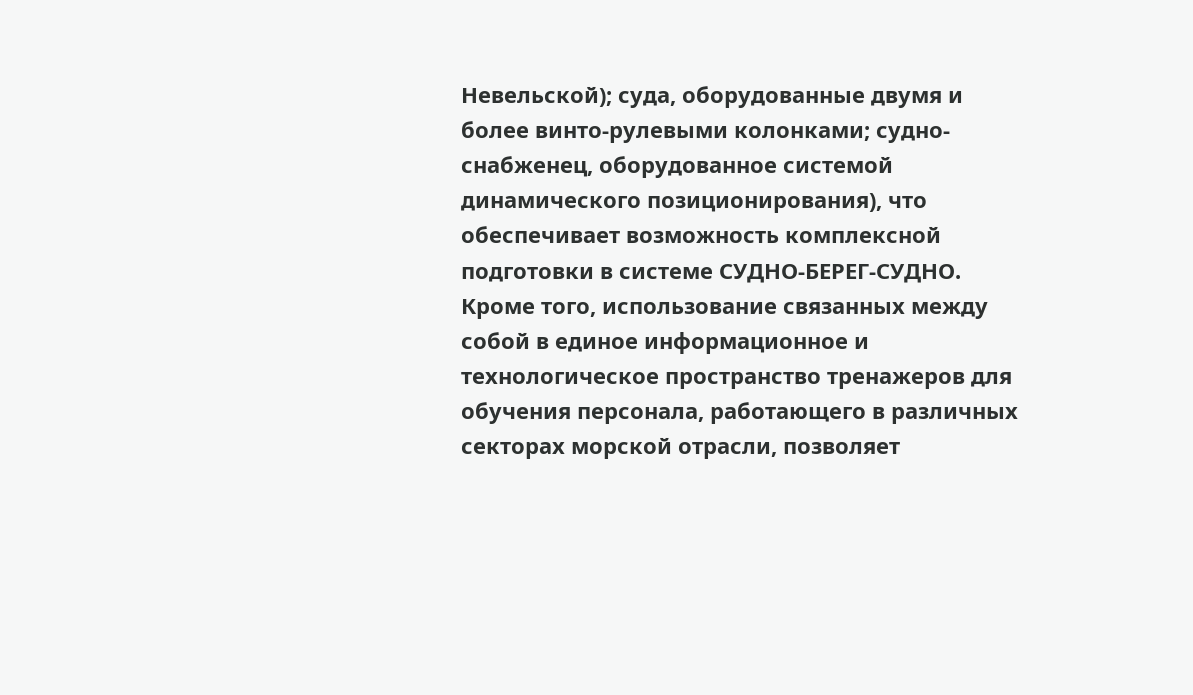Невельской); суда, оборудованные двумя и более винто-рулевыми колонками; судно-снабженец, оборудованное системой динамического позиционирования), что обеспечивает возможность комплексной подготовки в системе СУДНО-БЕРЕГ-СУДНО. Кроме того, использование связанных между собой в единое информационное и технологическое пространство тренажеров для обучения персонала, работающего в различных секторах морской отрасли, позволяет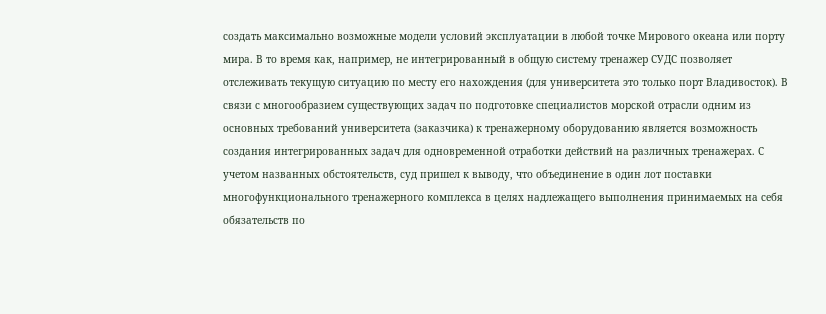создать максимально возможные модели условий эксплуатации в любой точке Мирового океана или порту мира. В то время как, например, не интегрированный в общую систему тренажер СУДС позволяет отслеживать текущую ситуацию по месту его нахождения (для университета это только порт Владивосток). В связи с многообразием существующих задач по подготовке специалистов морской отрасли одним из основных требований университета (заказчика) к тренажерному оборудованию является возможность создания интегрированных задач для одновременной отработки действий на различных тренажерах. С учетом названных обстоятельств, суд пришел к выводу, что объединение в один лот поставки многофункционального тренажерного комплекса в целях надлежащего выполнения принимаемых на себя обязательств по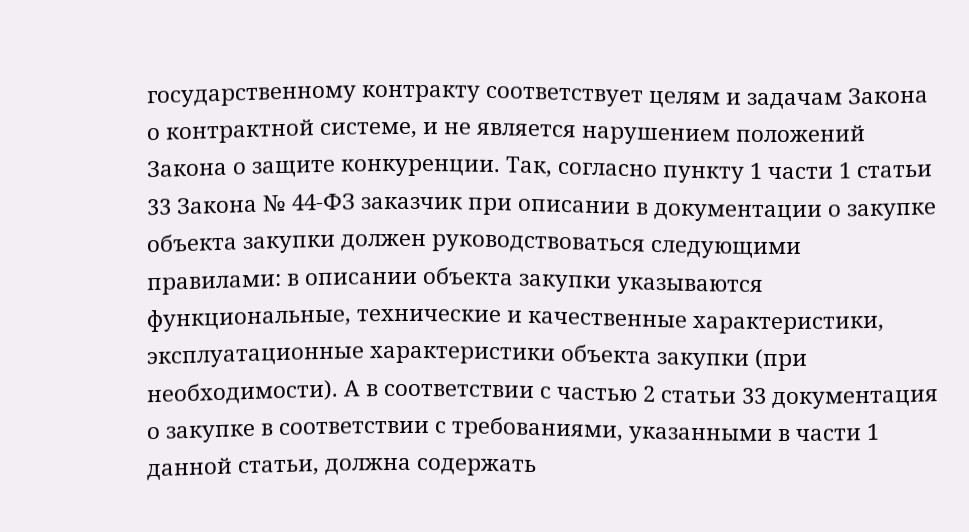государственному контракту соответствует целям и задачам Закона о контрактной системе, и не является нарушением положений Закона о защите конкуренции. Так, согласно пункту 1 части 1 статьи 33 Закона № 44-ФЗ заказчик при описании в документации о закупке объекта закупки должен руководствоваться следующими правилами: в описании объекта закупки указываются функциональные, технические и качественные характеристики, эксплуатационные характеристики объекта закупки (при необходимости). А в соответствии с частью 2 статьи 33 документация о закупке в соответствии с требованиями, указанными в части 1 данной статьи, должна содержать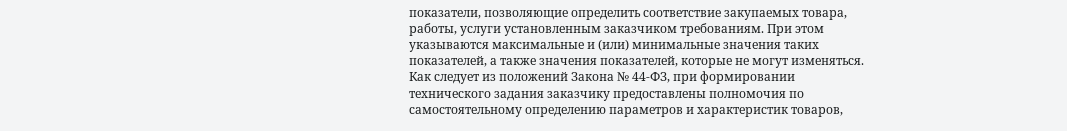показатели, позволяющие определить соответствие закупаемых товара, работы, услуги установленным заказчиком требованиям. При этом указываются максимальные и (или) минимальные значения таких показателей, а также значения показателей, которые не могут изменяться. Как следует из положений Закона № 44-ФЗ, при формировании технического задания заказчику предоставлены полномочия по самостоятельному определению параметров и характеристик товаров,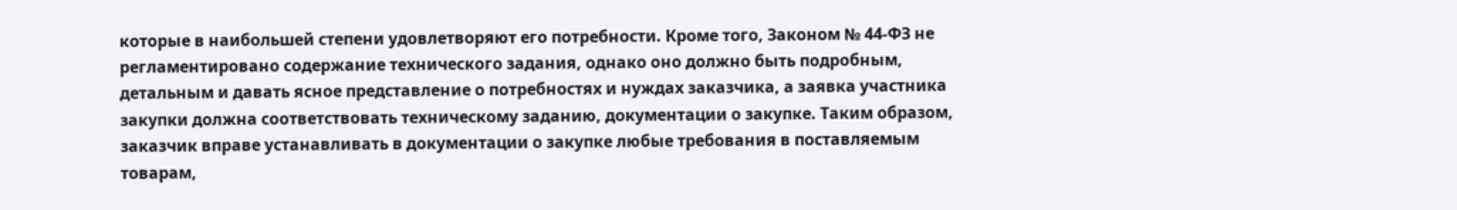которые в наибольшей степени удовлетворяют его потребности. Кроме того, Законом № 44-ФЗ не регламентировано содержание технического задания, однако оно должно быть подробным, детальным и давать ясное представление о потребностях и нуждах заказчика, а заявка участника закупки должна соответствовать техническому заданию, документации о закупке. Таким образом, заказчик вправе устанавливать в документации о закупке любые требования в поставляемым товарам,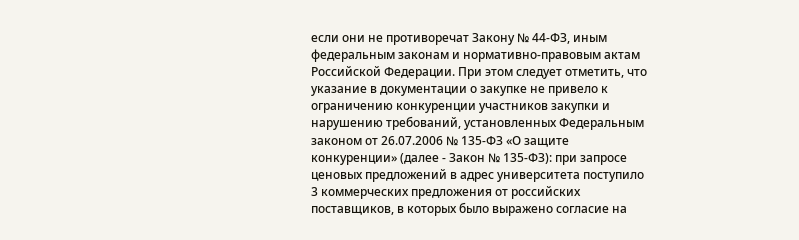если они не противоречат Закону № 44-ФЗ, иным федеральным законам и нормативно-правовым актам Российской Федерации. При этом следует отметить, что указание в документации о закупке не привело к ограничению конкуренции участников закупки и нарушению требований, установленных Федеральным законом от 26.07.2006 № 135-ФЗ «О защите конкуренции» (далее - Закон № 135-ФЗ): при запросе ценовых предложений в адрес университета поступило 3 коммерческих предложения от российских поставщиков, в которых было выражено согласие на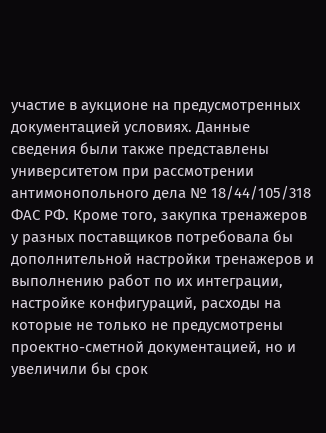участие в аукционе на предусмотренных документацией условиях. Данные сведения были также представлены университетом при рассмотрении антимонопольного дела № 18/44/105/318 ФАС РФ. Кроме того, закупка тренажеров у разных поставщиков потребовала бы дополнительной настройки тренажеров и выполнению работ по их интеграции, настройке конфигураций, расходы на которые не только не предусмотрены проектно-сметной документацией, но и увеличили бы срок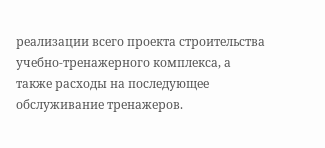реализации всего проекта строительства учебно-тренажерного комплекса, а также расходы на последующее обслуживание тренажеров.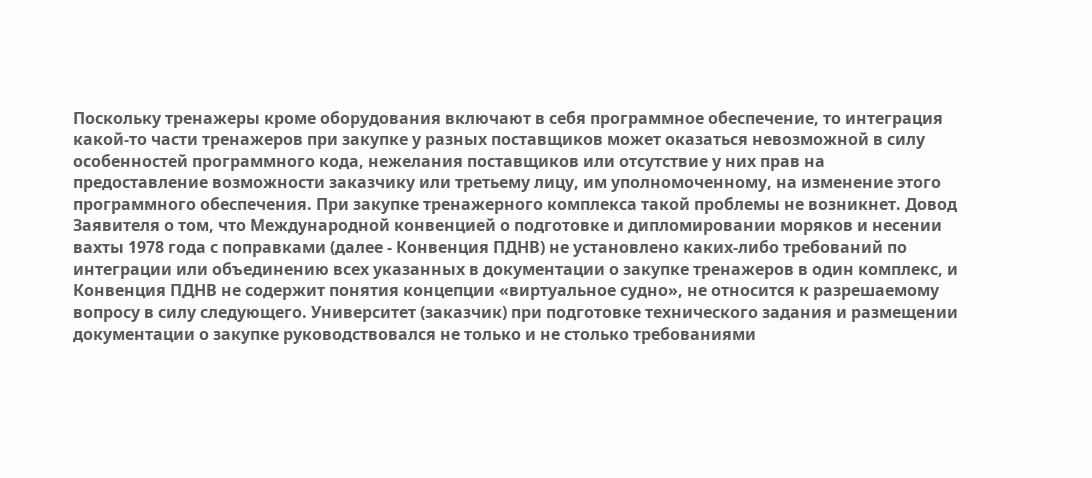Поскольку тренажеры кроме оборудования включают в себя программное обеспечение, то интеграция какой-то части тренажеров при закупке у разных поставщиков может оказаться невозможной в силу особенностей программного кода, нежелания поставщиков или отсутствие у них прав на предоставление возможности заказчику или третьему лицу, им уполномоченному, на изменение этого программного обеспечения. При закупке тренажерного комплекса такой проблемы не возникнет. Довод Заявителя о том, что Международной конвенцией о подготовке и дипломировании моряков и несении вахты 1978 года с поправками (далее - Конвенция ПДНВ) не установлено каких-либо требований по интеграции или объединению всех указанных в документации о закупке тренажеров в один комплекс, и Конвенция ПДНВ не содержит понятия концепции «виртуальное судно», не относится к разрешаемому вопросу в силу следующего. Университет (заказчик) при подготовке технического задания и размещении документации о закупке руководствовался не только и не столько требованиями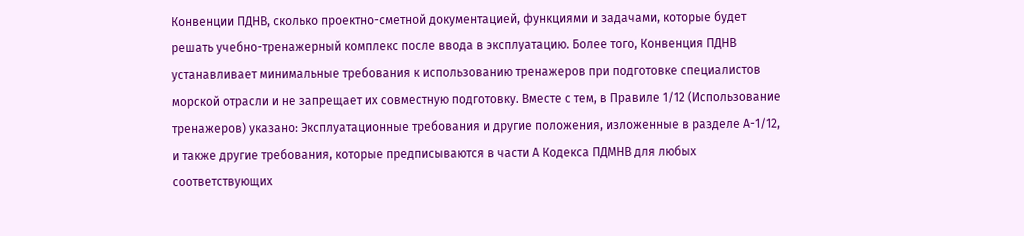Конвенции ПДНВ, сколько проектно-сметной документацией, функциями и задачами, которые будет решать учебно-тренажерный комплекс после ввода в эксплуатацию. Более того, Конвенция ПДНВ устанавливает минимальные требования к использованию тренажеров при подготовке специалистов морской отрасли и не запрещает их совместную подготовку. Вместе с тем, в Правиле 1/12 (Использование тренажеров) указано: Эксплуатационные требования и другие положения, изложенные в разделе А-1/12, и также другие требования, которые предписываются в части А Кодекса ПДМНВ для любых соответствующих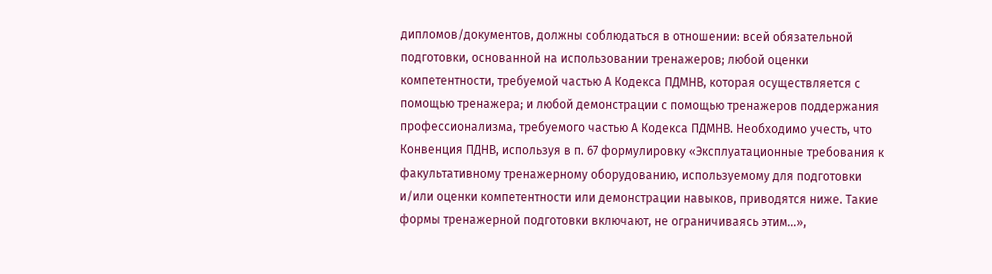дипломов/документов, должны соблюдаться в отношении: всей обязательной подготовки, основанной на использовании тренажеров; любой оценки компетентности, требуемой частью А Кодекса ПДМНВ, которая осуществляется с помощью тренажера; и любой демонстрации с помощью тренажеров поддержания профессионализма, требуемого частью А Кодекса ПДМНВ. Необходимо учесть, что Конвенция ПДНВ, используя в п. 67 формулировку «Эксплуатационные требования к факультативному тренажерному оборудованию, используемому для подготовки и/или оценки компетентности или демонстрации навыков, приводятся ниже. Такие формы тренажерной подготовки включают, не ограничиваясь этим...»,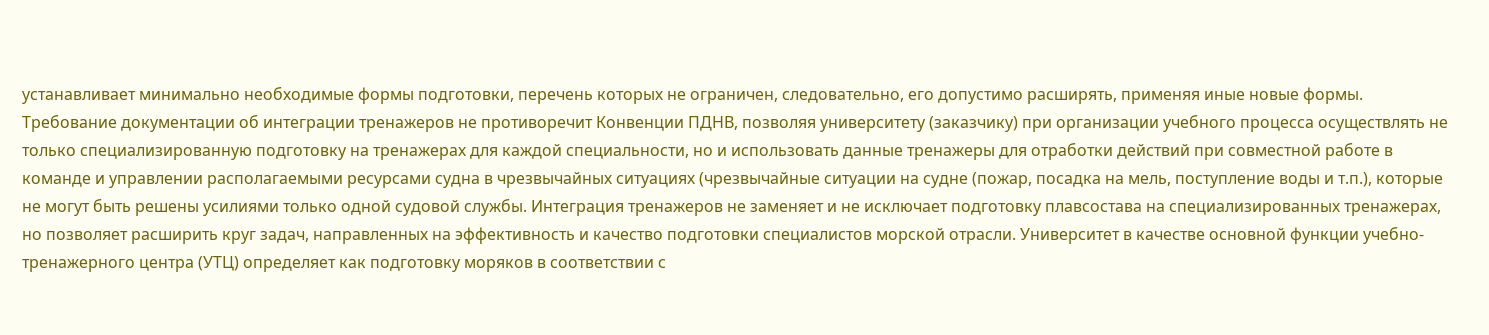устанавливает минимально необходимые формы подготовки, перечень которых не ограничен, следовательно, его допустимо расширять, применяя иные новые формы. Требование документации об интеграции тренажеров не противоречит Конвенции ПДНВ, позволяя университету (заказчику) при организации учебного процесса осуществлять не только специализированную подготовку на тренажерах для каждой специальности, но и использовать данные тренажеры для отработки действий при совместной работе в команде и управлении располагаемыми ресурсами судна в чрезвычайных ситуациях (чрезвычайные ситуации на судне (пожар, посадка на мель, поступление воды и т.п.), которые не могут быть решены усилиями только одной судовой службы. Интеграция тренажеров не заменяет и не исключает подготовку плавсостава на специализированных тренажерах, но позволяет расширить круг задач, направленных на эффективность и качество подготовки специалистов морской отрасли. Университет в качестве основной функции учебно-тренажерного центра (УТЦ) определяет как подготовку моряков в соответствии с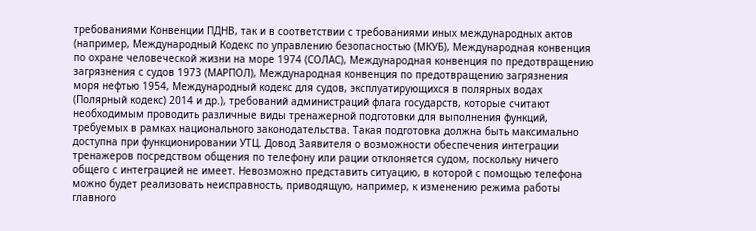требованиями Конвенции ПДНВ, так и в соответствии с требованиями иных международных актов (например, Международный Кодекс по управлению безопасностью (МКУБ), Международная конвенция по охране человеческой жизни на море 1974 (СОЛАС), Международная конвенция по предотвращению загрязнения с судов 1973 (МАРПОЛ), Международная конвенция по предотвращению загрязнения моря нефтью 1954, Международный кодекс для судов, эксплуатирующихся в полярных водах (Полярный кодекс) 2014 и др.), требований администраций флага государств, которые считают необходимым проводить различные виды тренажерной подготовки для выполнения функций, требуемых в рамках национального законодательства. Такая подготовка должна быть максимально доступна при функционировании УТЦ. Довод Заявителя о возможности обеспечения интеграции тренажеров посредством общения по телефону или рации отклоняется судом, поскольку ничего общего с интеграцией не имеет. Невозможно представить ситуацию, в которой с помощью телефона можно будет реализовать неисправность, приводящую, например, к изменению режима работы главного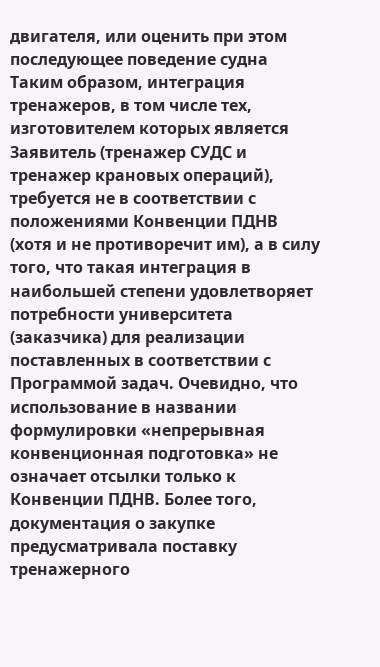двигателя, или оценить при этом последующее поведение судна Таким образом, интеграция тренажеров, в том числе тех, изготовителем которых является Заявитель (тренажер СУДС и тренажер крановых операций), требуется не в соответствии с положениями Конвенции ПДНВ (хотя и не противоречит им), а в силу того, что такая интеграция в наибольшей степени удовлетворяет потребности университета (заказчика) для реализации поставленных в соответствии с Программой задач. Очевидно, что использование в названии формулировки «непрерывная конвенционная подготовка» не означает отсылки только к Конвенции ПДНВ. Более того, документация о закупке предусматривала поставку тренажерного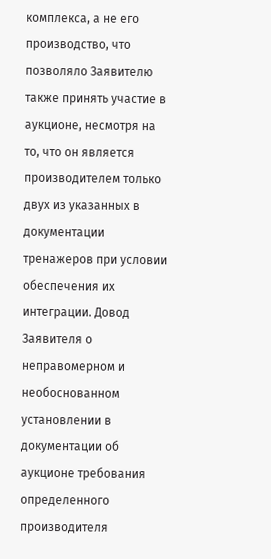комплекса, а не его производство, что позволяло Заявителю также принять участие в аукционе, несмотря на то, что он является производителем только двух из указанных в документации тренажеров при условии обеспечения их интеграции. Довод Заявителя о неправомерном и необоснованном установлении в документации об аукционе требования определенного производителя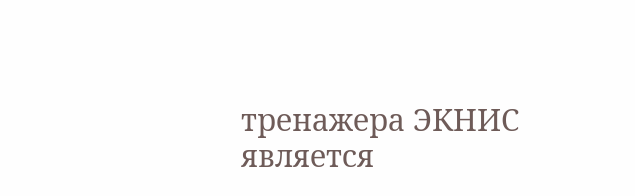тренажера ЭКНИС является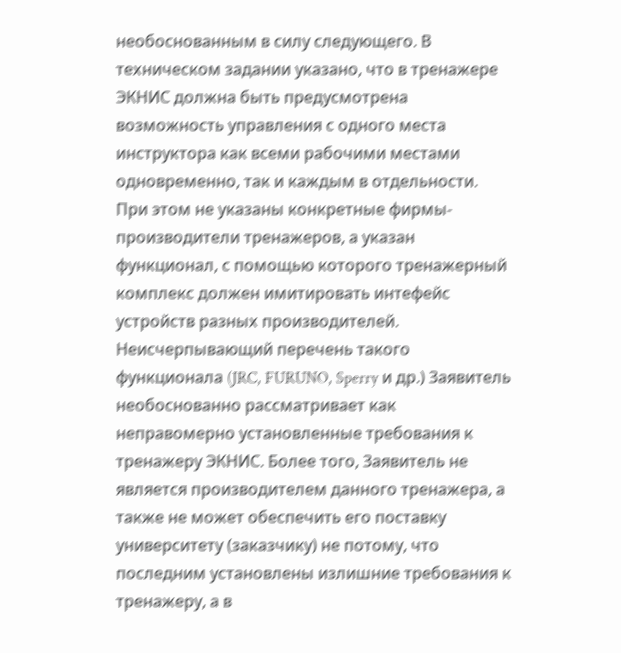необоснованным в силу следующего. В техническом задании указано, что в тренажере ЭКНИС должна быть предусмотрена возможность управления с одного места инструктора как всеми рабочими местами одновременно, так и каждым в отдельности. При этом не указаны конкретные фирмы-производители тренажеров, а указан функционал, с помощью которого тренажерный комплекс должен имитировать интефейс устройств разных производителей. Неисчерпывающий перечень такого функционала (JRC, FURUNO, Sperry и др.) Заявитель необоснованно рассматривает как неправомерно установленные требования к тренажеру ЭКНИС. Более того, Заявитель не является производителем данного тренажера, а также не может обеспечить его поставку университету (заказчику) не потому, что последним установлены излишние требования к тренажеру, а в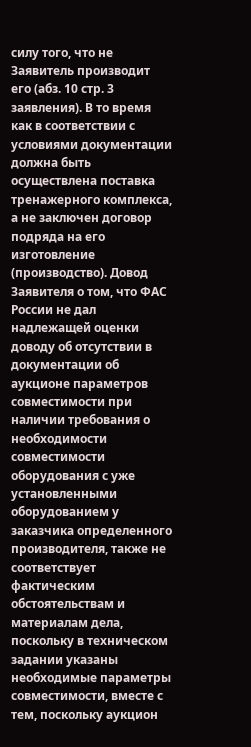силу того, что не Заявитель производит его (абз. 10 стр. 3 заявления). В то время как в соответствии с условиями документации должна быть осуществлена поставка тренажерного комплекса, а не заключен договор подряда на его изготовление (производство). Довод Заявителя о том, что ФАС России не дал надлежащей оценки доводу об отсутствии в документации об аукционе параметров совместимости при наличии требования о необходимости совместимости оборудования с уже установленными оборудованием у заказчика определенного производителя, также не соответствует фактическим обстоятельствам и материалам дела, поскольку в техническом задании указаны необходимые параметры совместимости, вместе с тем, поскольку аукцион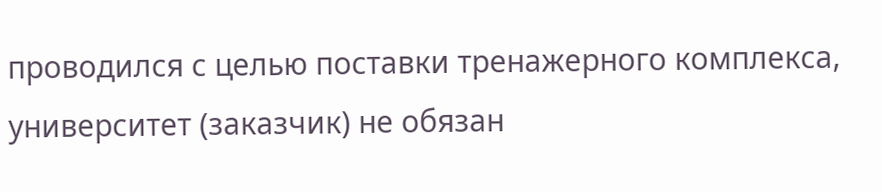проводился с целью поставки тренажерного комплекса, университет (заказчик) не обязан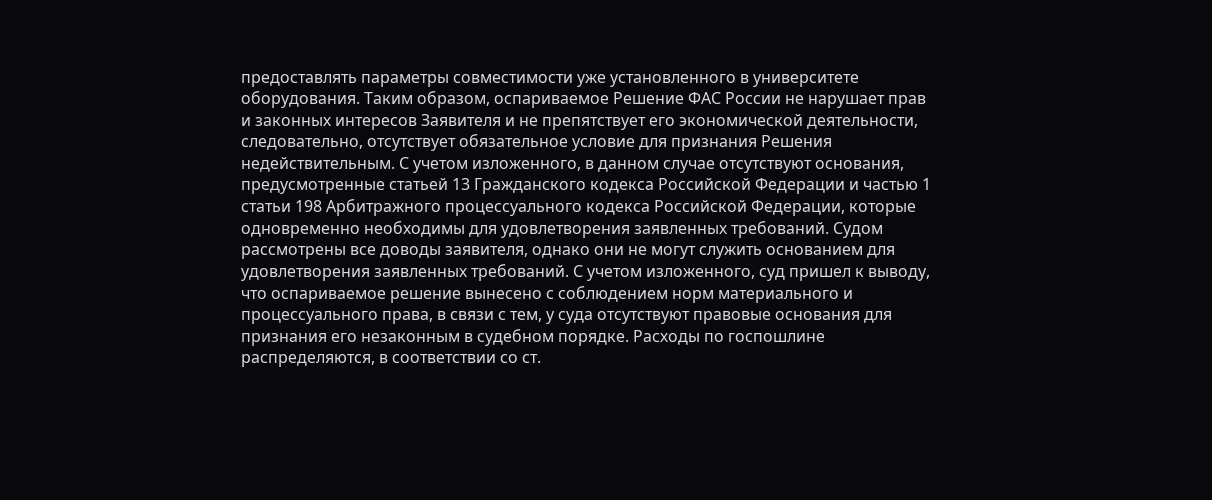предоставлять параметры совместимости уже установленного в университете оборудования. Таким образом, оспариваемое Решение ФАС России не нарушает прав и законных интересов Заявителя и не препятствует его экономической деятельности, следовательно, отсутствует обязательное условие для признания Решения недействительным. С учетом изложенного, в данном случае отсутствуют основания, предусмотренные статьей 13 Гражданского кодекса Российской Федерации и частью 1 статьи 198 Арбитражного процессуального кодекса Российской Федерации, которые одновременно необходимы для удовлетворения заявленных требований. Судом рассмотрены все доводы заявителя, однако они не могут служить основанием для удовлетворения заявленных требований. С учетом изложенного, суд пришел к выводу, что оспариваемое решение вынесено с соблюдением норм материального и процессуального права, в связи с тем, у суда отсутствуют правовые основания для признания его незаконным в судебном порядке. Расходы по госпошлине распределяются, в соответствии со ст.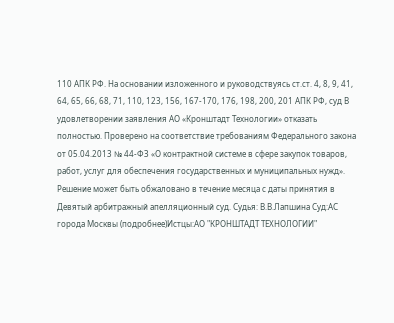110 АПК РФ. На основании изложенного и руководствуясь ст.ст. 4, 8, 9, 41, 64, 65, 66, 68, 71, 110, 123, 156, 167-170, 176, 198, 200, 201 АПК РФ, суд В удовлетворении заявления АО «Кронштадт Технологии» отказать полностью. Проверено на соответствие требованиям Федерального закона от 05.04.2013 № 44-ФЗ «О контрактной системе в сфере закупок товаров, работ, услуг для обеспечения государственных и муниципальных нужд». Решение может быть обжаловано в течение месяца с даты принятия в Девятый арбитражный апелляционный суд. Судья: В.В.Лапшина Суд:АС города Москвы (подробнее)Истцы:АО "КРОНШТАДТ ТЕХНОЛОГИИ"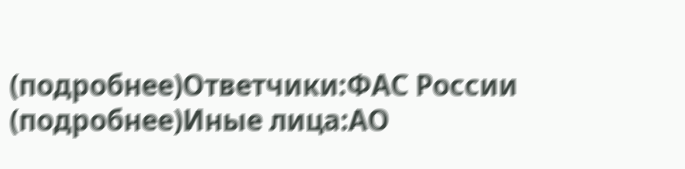(подробнее)Ответчики:ФАС России (подробнее)Иные лица:АО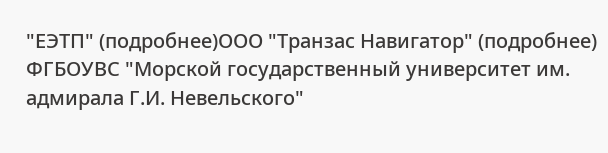"ЕЭТП" (подробнее)ООО "Транзас Навигатор" (подробнее) ФГБОУВС "Морской государственный университет им. адмирала Г.И. Невельского"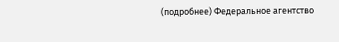(подробнее) Федеральное агентство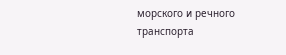морского и речного транспорта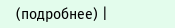(подробнее) |